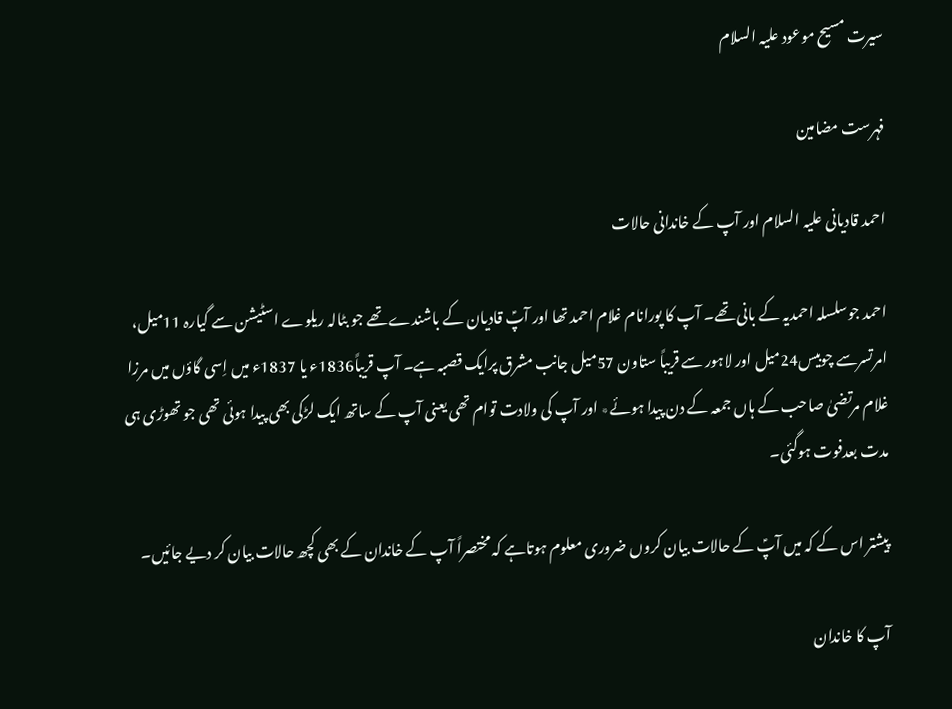سیرت مسیح موعود علیہ السلام

فہرست مضامین

احمد قادیانی علیہ السلام اور آپ کے خاندانی حالات

احمد جوسلسلہ احمدیہ کے بانی تھے۔ آپ کا پورانام غلام احمد تھا اور آپؑ قادیان کے باشندے تھے جو بٹالہ ریلوے اسٹیشن سے گیارہ 11میل، امرتسرسے چوبیس24میل اور لاہور سے قریباً ستاون 57میل جانب مشرق پرایک قصبہ ہے۔ آپ قریباً1836ء یا 1837ء میں اِسی گاؤں میں مرزا غلام مرتضیٰ صاحب کے ہاں جمعہ کے دن پیدا ہوئے٭ اور آپ کی ولادت توام تھی یعنی آپ کے ساتھ ایک لڑکی بھی پیدا ہوئی تھی جو تھوڑی ہی مدت بعدفوت ہوگئی۔

پیشتر اس کے کہ میں آپؑ کے حالات بیان کروں ضروری معلوم ہوتاہے کہ مختصراً آپ کے خاندان کے بھی کچھ حالات بیان کر دیے جائیں۔

آپ کا خاندان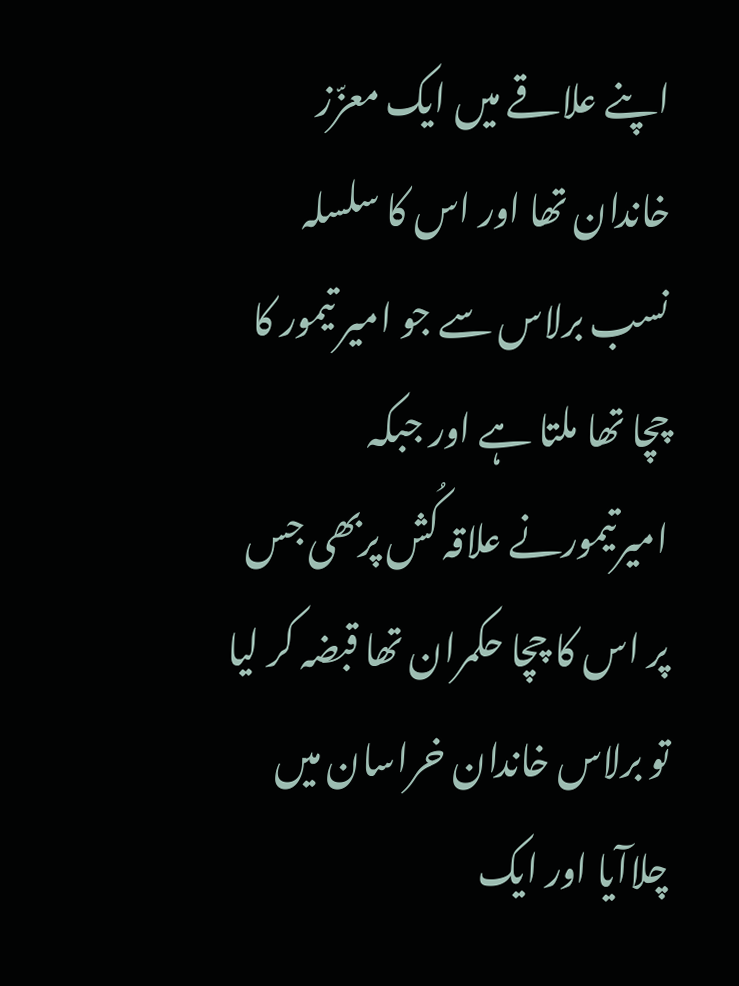اپنے علاقے میں ایک معزّز خاندان تھا اور اس کا سلسلہ نسب برلاس سے جو امیر تیمور کا چچا تھا ملتا ہے اور جبکہ امیرتیمورنے علاقہ کُش پربھی جس پر اس کا چچا حکمران تھا قبضہ کر لیا تو برلاس خاندان خراسان میں چلاآیا اور ایک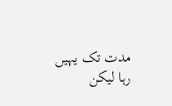مدت تک یہیں رہا لیکن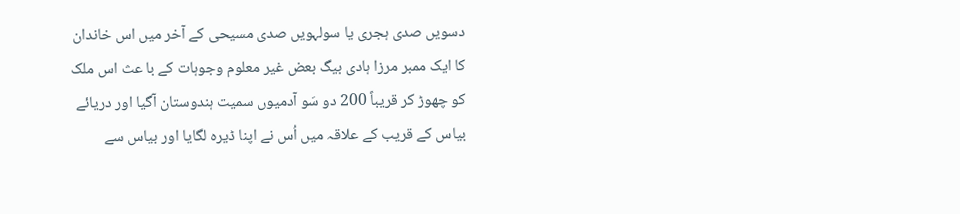دسویں صدی ہجری یا سولہویں صدی مسیحی کے آخر میں اس خاندان کا ایک ممبر مرزا ہادی بیگ بعض غیر معلوم وجوہات کے با عث اس ملک کو چھوڑ کر قریباً 200 دو سَو آدمیوں سمیت ہندوستان آگیا اور دریائے بیاس کے قریب کے علاقہ میں اُس نے اپنا ڈیرہ لگایا اور بیاس سے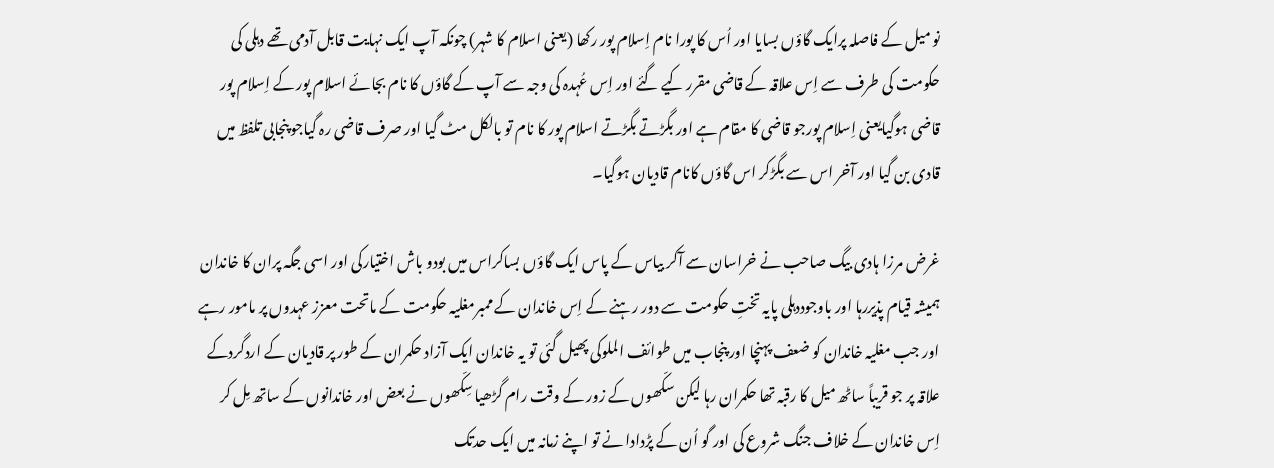نو میل کے فاصلہ پرایک گاؤں بسایا اور اُس کا پورا نام اِسلام پور رکھا (یعنی اسلام کا شہر) چونکہ آپ ایک نہایت قابل آدمی تھے دہلی کی حکومت کی طرف سے اِس علاقہ کے قاضی مقرر کیے گئے اور اِس عُہدہ کی وجہ سے آپ کے گاؤں کا نام بجائے اسلام پور کے اِسلام پور قاضی ہوگیایعنی اِسلام پورجو قاضی کا مقام ہے اور بگڑتے بگڑتے اسلام پور کا نام تو بالکل مٹ گیا اور صرف قاضی رہ گیاجو پنجابی تلفظ میں قادی بن گیا اور آخر اس سے بگڑکر اس گاؤں کانام قادیان ہوگیا۔

غرض مرزا ہادی بیگ صاحب نے خراسان سے آکر بیاس کے پاس ایک گاؤں بساکراس میں بودو باش اختیارکی اور اسی جگہ پران کا خاندان ہمیشہ قیام پذیررہا اور باوجوددہلی پایہ تختِ حکومت سے دور رہنے کے اِس خاندان کے ممبرمغلیہ حکومت کے ماتحت معزز عہدوں پر مامور رہے اور جب مغلیہ خاندان کو ضعف پہنچا اور پنجاب میں طوائف الملوکی پھیل گئی تو یہ خاندان ایک آزاد حکمران کے طور پر قادیان کے اردگردکے علاقہ پر جو قریباً ساٹھ میل کا رقبہ تھا حکمران رہا لیکن سکّھوں کے زور کے وقت رام گڑھیا سِکّھوں نے بعض اور خاندانوں کے ساتھ مِل کر اِس خاندان کے خلاف جنگ شروع کی اور گو اُن کے پڑدادا نے تو اپنے زمانہ میں ایک حدتک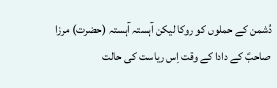دُشمن کے حملوں کو روکا لیکن آہستہ آہستہ (حضرت) مرزا صاحبؑ کے دادا کے وقت اِس ریاست کی حالت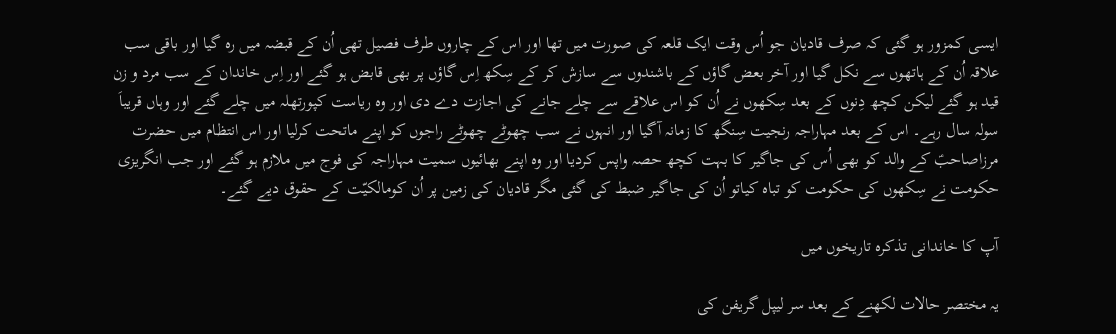ایسی کمزور ہو گئی کہ صرف قادیان جو اُس وقت ایک قلعہ کی صورت میں تھا اور اس کے چاروں طرف فصیل تھی اُن کے قبضہ میں رہ گیا اور باقی سب علاقہ اُن کے ہاتھوں سے نکل گیا اور آخر بعض گاؤں کے باشندوں سے سازش کر کے سِکھ اِس گاؤں پر بھی قابض ہو گئے اور اِس خاندان کے سب مرد و زن قید ہو گئے لیکن کچھ دِنوں کے بعد سِکھوں نے اُن کو اس علاقے سے چلے جانے کی اجازت دے دی اور وہ ریاست کپورتھلہ میں چلے گئے اور وہاں قریباَ سولہ سال رہے۔ اس کے بعد مہاراجہ رنجیت سِنگھ کا زمانہ آگیا اور انہوں نے سب چھوٹے چھوٹے راجوں کو اپنے ماتحت کرلیا اور اس انتظام میں حضرت مرزاصاحبؑ کے والد کو بھی اُس کی جاگیر کا بہت کچھ حصہ واپس کردیا اور وہ اپنے بھائیوں سمیت مہاراجہ کی فوج میں ملازم ہو گئے اور جب انگریزی حکومت نے سِکھوں کی حکومت کو تباہ کیاتو اُن کی جاگیر ضبط کی گئی مگر قادیان کی زمین پر اُن کومالکیّت کے حقوق دیے گئے۔

آپ کا خاندانی تذکرہ تاریخوں میں

یہ مختصر حالات لکھنے کے بعد سر لیپل گریفن کی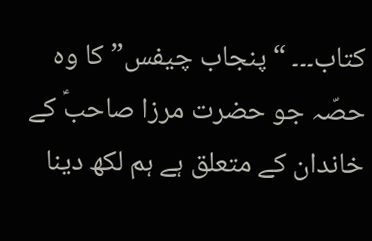کتاب۔۔۔ “پنجاب چیفس” کا وہ حصّہ جو حضرت مرزا صاحبؑ کے خاندان کے متعلق ہے ہم لکھ دینا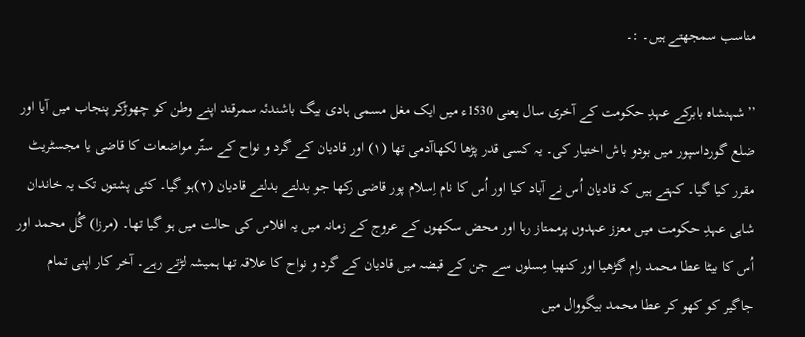مناسب سمجھتے ہیں۔ :۔

’’شہنشاہ بابرکے عہدِ حکومت کے آخری سال یعنی 1530ء میں ایک مغل مسمی ہادی بیگ باشندئہ سمرقند اپنے وطن کو چھوڑکر پنجاب میں آیا اور ضلع گورداسپور میں بودو باش اختیار کی۔ یہ کسی قدر پڑھا لکھاآدمی تھا (۱) اور قادیان کے گرد و نواح کے ستّر مواضعات کا قاضی یا مجسٹریٹ مقرر کیا گیا۔ کہتے ہیں کہ قادیان اُس نے آباد کیا اور اُس کا نام اِسلام پور قاضی رکھا جو بدلتے بدلتے قادیان (۲)ہو گیا۔ کئی پشتوں تک یہ خاندان شاہی عہدِ حکومت میں معزز عہدوں پرممتاز رہا اور محض سکھوں کے عروج کے زمانہ میں یہ افلاس کی حالت میں ہو گیا تھا۔ (مرزا) گُل محمد اور اُس کا بیٹا عطا محمد رام گڑھیا اور کنھیا مِسلوں سے جن کے قبضہ میں قادیان کے گرد و نواح کا علاقہ تھا ہمیشہ لڑتے رہے۔ آخر کار اپنی تمام جاگیر کو کھو کر عطا محمد بیگووال میں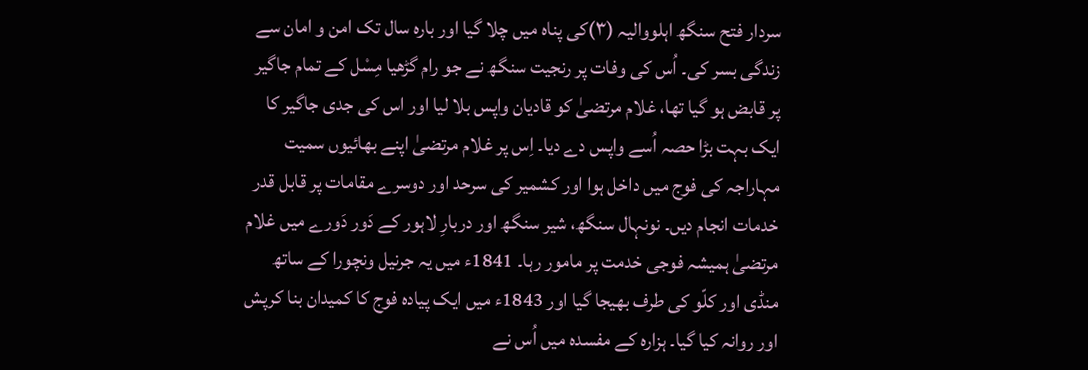سردار فتح سنگھ اہلووالیہ (۳)کی پناہ میں چلا گیا اور بارہ سال تک امن و امان سے زندگی بسر کی۔ اُس کی وفات پر رنجیت سنگھ نے جو رام گڑھیا مِسْل کے تمام جاگیر پر قابض ہو گیا تھا، غلام مرتضیٰ کو قادیان واپس بلا لیا اور اس کی جدی جاگیر کا ایک بہت بڑا حصہ اُسے واپس دے دیا۔ اِس پر غلام مرتضیٰ اپنے بھائیوں سمیت مہاراجہ کی فوج میں داخل ہوا اور کشمیر کی سرحد اور دوسرے مقامات پر قابل قدر خدمات انجام دیں۔ نونہال سنگھ، شیر سنگھ اور دربارِ لاہور کے دَور دَورے میں غلام مرتضیٰ ہمیشہ فوجی خدمت پر مامور رہا۔ 1841ء میں یہ جرنیل ونچورا کے ساتھ منڈی اور کلّو کی طرف بھیجا گیا اور 1843ء میں ایک پیادہ فوج کا کمیدان بنا کرپش اور روانہ کیا گیا۔ ہزارہ کے مفسدہ میں اُس نے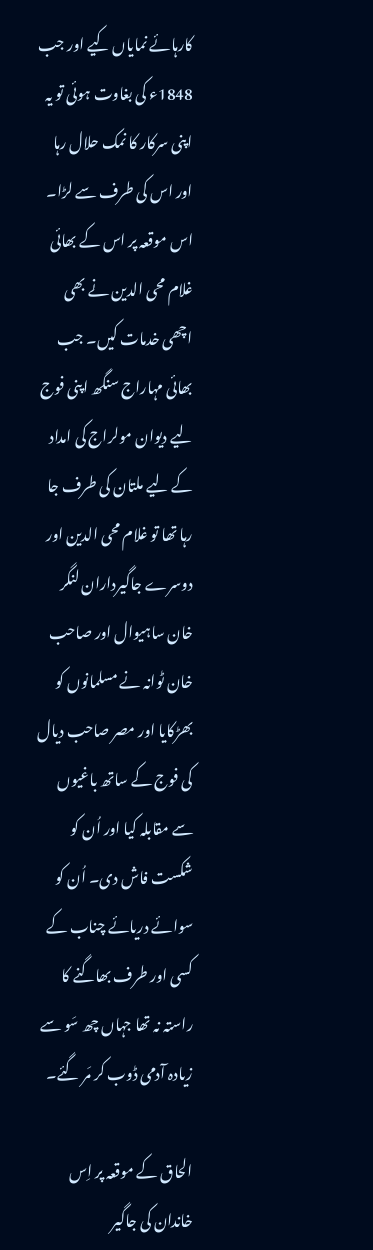کارہائے نمایاں کیے اور جب 1848ء کی بغاوت ہوئی تو یہ اپنی سرکار کا نمک حلال رہا اور اس کی طرف سے لڑا۔ اس موقعہ پر اس کے بھائی غلام محی الدین نے بھی اچھی خدمات کیں۔ جب بھائی مہاراج سنگھ اپنی فوج لیے دیوان مولراج کی امداد کے لیے ملتان کی طرف جا رہا تھا تو غلام محی الدین اور دوسرے جاگیرداران لنگر خان ساہیوال اور صاحب خان ٹوانہ نے مسلمانوں کو بھڑکایا اور مصر صاحب دیال کی فوج کے ساتھ باغیوں سے مقابلہ کیا اور اُن کو شکست فاش دی۔ اُن کو سوائے دریائے چناب کے کسی اور طرف بھاگنے کا راستہ نہ تھا جہاں چھ سَو سے زیادہ آدمی ڈوب کر مَر گئے۔

الحاق کے موقعہ پر اِس خاندان کی جاگیر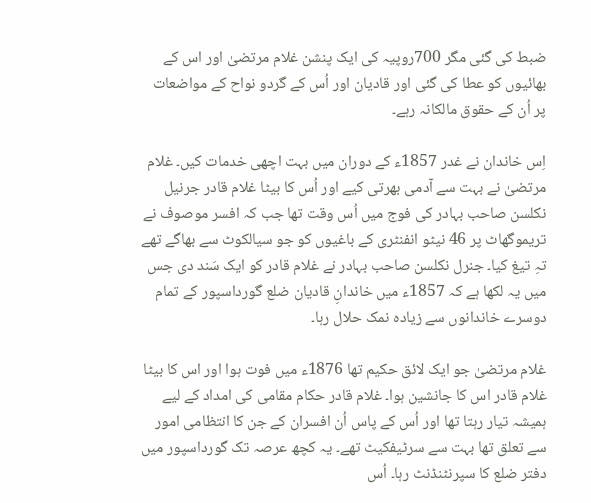ضبط کی گئی مگر 700روپیہ کی ایک پنشن غلام مرتضیٰ اور اس کے بھائیوں کو عطا کی گئی اور قادیان اور اُس کے گردو نواح کے مواضعات پر اُن کے حقوق مالکانہ رہے۔

اِس خاندان نے غدر 1857ء کے دوران میں بہت اچھی خدمات کیں۔ غلام مرتضیٰ نے بہت سے آدمی بھرتی کیے اور اُس کا بیٹا غلام قادر جرنیل نکلسن صاحب بہادر کی فوج میں اُس وقت تھا جب کہ افسر موصوف نے تریموگھاٹ پر 46 نیٹو انفنٹری کے باغیوں کو جو سیالکوٹ سے بھاگے تھے تہِ تیغ کیا۔ جنرل نکلسن صاحب بہادر نے غلام قادر کو ایک سَند دی جس میں یہ لکھا ہے کہ 1857ء میں خاندانِ قادیان ضلع گورداسپور کے تمام دوسرے خاندانوں سے زیادہ نمک حلال رہا۔

غلام مرتضیٰ جو ایک لائق حکیم تھا 1876ء میں فوت ہوا اور اس کا بیٹا غلام قادر اس کا جانشین ہوا۔ غلام قادر حکام مقامی کی امداد کے لیے ہمیشہ تیار رہتا تھا اور اُس کے پاس اُن افسران کے جن کا انتظامی امور سے تعلق تھا بہت سے سرٹیفکیٹ تھے۔ یہ کچھ عرصہ تک گورداسپور میں دفتر ضلع کا سپرنٹنڈنٹ رہا۔ اُس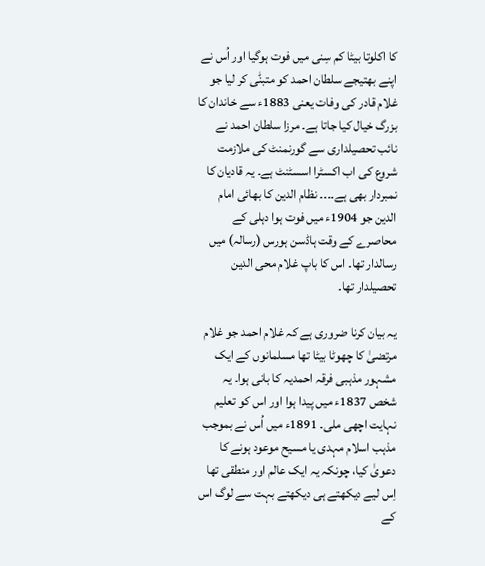کا اکلوتا بیٹا کم سِنی میں فوت ہوگیا اور اُس نے اپنے بھتیجے سلطان احمد کو متبنّٰی کر لیا جو غلام قادر کی وفات یعنی 1883ء سے خاندان کا بزرگ خیال کیا جاتا ہے۔ مرزا سلطان احمد نے نائب تحصیلداری سے گورنمنٹ کی ملازمت شروع کی اب اکسٹرا اسسٹنٹ ہے۔ یہ قادیان کا نمبردار بھی ہے۔۔۔۔ نظام الدین کا بھائی امام الدین جو 1904ء میں فوت ہوا دہلی کے محاصرے کے وقت ہاڈسن ہورس (رسالہ) میں رسالدار تھا۔ اس کا باپ غلام محی الدین تحصیلدار تھا۔

یہ بیان کرنا ضروری ہے کہ غلام احمد جو غلام مرتضیٰ کا چھوٹا بیٹا تھا مسلمانوں کے ایک مشہور مذہبی فرقہ احمدیہ کا بانی ہوا۔ یہ شخص 1837ء میں پیدا ہوا اور اس کو تعلیم نہایت اچھی ملی۔ 1891ء میں اُس نے بموجب مذہب اسلام مہدی یا مسیح موعود ہونے کا دعویٰ کیا، چونکہ یہ ایک عالم اور منطقی تھا اِس لیے دیکھتے ہی دیکھتے بہت سے لوگ اس کے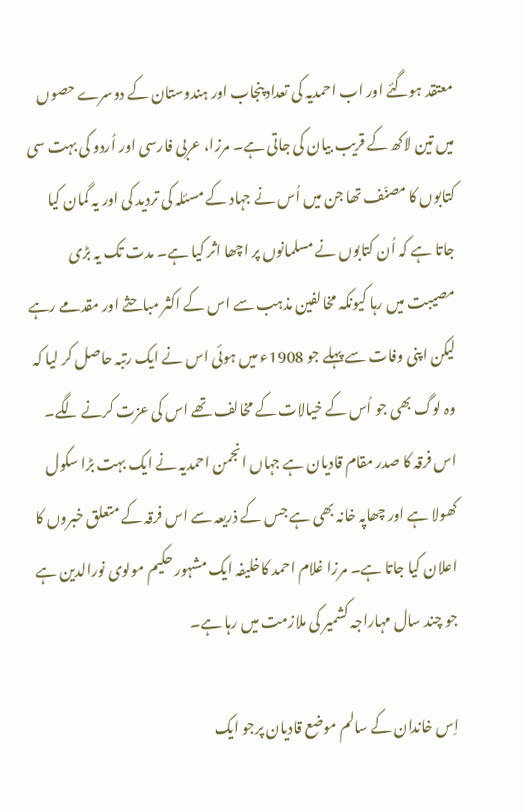معتقد ہوگئے اور اب احمدیہ کی تعداد پنجاب اور ہندوستان کے دوسرے حصوں میں تین لاکھ کے قریب بیان کی جاتی ہے۔ مرزا، عربی فارسی اور اُردو کی بہت سی کتابوں کا مصنّف تھا جن میں اُس نے جہاد کے مسئلہ کی تردید کی اور یہ گمان کیا جاتا ہے کہ اُن کتابوں نے مسلمانوں پر اچھا اثر کیا ہے۔ مدت تک یہ بڑی مصیبت میں رہا کیونکہ مخالفین مذہب سے اس کے اکثر مباحثے اور مقدمے رہے لیکن اپنی وفات سے پہلے جو 1908ء میں ہوئی اس نے ایک رتبہ حاصل کر لیا کہ وہ لوگ بھی جو اُس کے خیالات کے مخالف تھے اس کی عزت کرنے لگے۔ اس فرقہ کا صدر مقام قادیان ہے جہاں انجمن احمدیہ نے ایک بہت بڑا سکول کھولا ہے اور چھاپہ خانہ بھی ہے جس کے ذریعہ سے اس فرقہ کے متعلق خبروں کا اعلان کیا جاتا ہے۔ مرزا غلام احمد کاخلیفہ ایک مشہور حکیم مولوی نورالدین ہے جو چند سال مہاراجہ کشمیر کی ملازمت میں رہا ہے۔

اِس خاندان کے سالم موضع قادیان پرجو ایک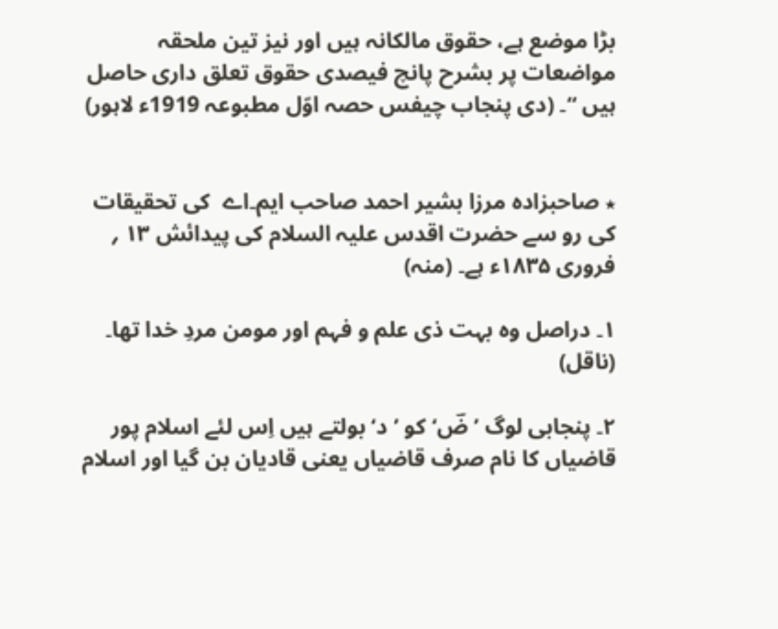بڑا موضع ہے، حقوق مالکانہ ہیں اور نیز تین ملحقہ مواضعات پر بشرح پانچ فیصدی حقوق تعلق داری حاصل ہیں ‘‘۔ (دی پنجاب چیفس حصہ اوّل مطبوعہ 1919ء لاہور)


٭ صاحبزادہ مرزا بشیر احمد صاحب ایم۔اے  کی تحقیقات کی رو سے حضرت اقدس علیہ السلام کی پیدائش ۱۳ ؍ فروری ۱۸۳۵ء ہے۔ (منہ)

۱۔ دراصل وہ بہت ذی علم و فہم اور مومن مردِ خدا تھا۔ (ناقل)

۲۔ پنجابی لوگ ’ضؔ‘ کو ’د‘ بولتے ہیں اِس لئے اسلام پور قاضیاں کا نام صرف قاضیاں یعنی قادیان بن گیا اور اسلام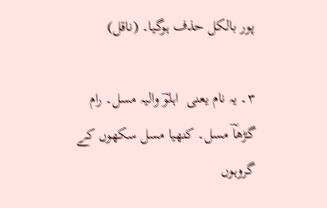پور بالکل حذف ہوگیا۔ (ناقل)

۳۔ یہ نام یعنی  اہلوؔ والیہ مسل۔ رام گڑھاؔ مسل۔ کنھیا مسل سکھوں کے گروہوں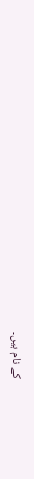کے نام ہیں۔